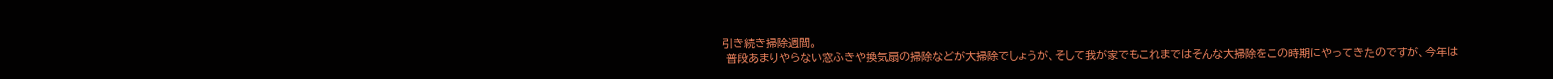引き続き掃除週間。
 普段あまりやらない窓ふきや換気扇の掃除などが大掃除でしょうが、そして我が家でもこれまではそんな大掃除をこの時期にやってきたのですが、今年は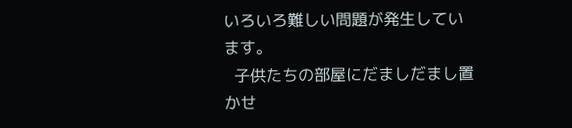いろいろ難しい問題が発生しています。
  子供たちの部屋にだましだまし置かせ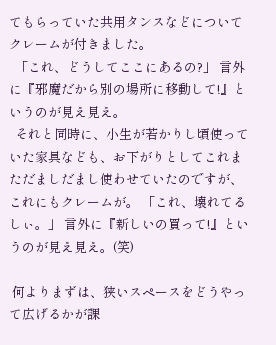てもらっていた共用タンスなどについてクレームが付きました。
  「これ、どうしてここにあるの?」 言外に『邪魔だから別の場所に移動して!』というのが見え見え。
  それと同時に、小生が若かりし頃使っていた家具なども、お下がりとしてこれまただましだまし使わせていたのですが、これにもクレームが。 「これ、壊れてるしぃ。」 言外に『新しいの買って!』というのが見え見え。(笑)

 何よりまずは、狭いスペースをどうやって広げるかが課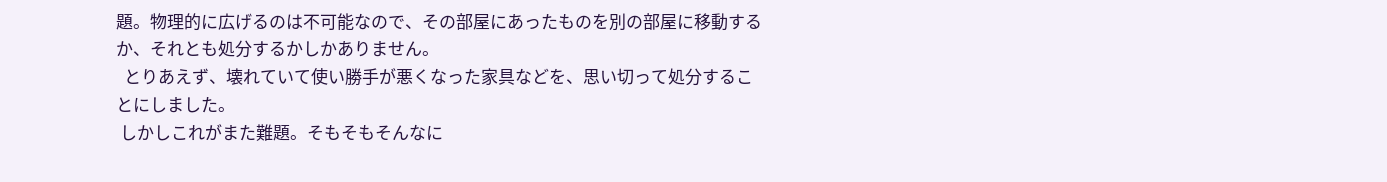題。物理的に広げるのは不可能なので、その部屋にあったものを別の部屋に移動するか、それとも処分するかしかありません。
  とりあえず、壊れていて使い勝手が悪くなった家具などを、思い切って処分することにしました。
 しかしこれがまた難題。そもそもそんなに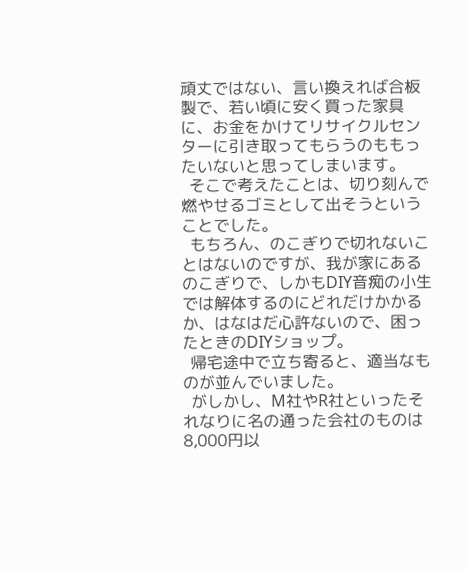頑丈ではない、言い換えれば合板製で、若い頃に安く買った家具に、お金をかけてリサイクルセンターに引き取ってもらうのももったいないと思ってしまいます。
  そこで考えたことは、切り刻んで燃やせるゴミとして出そうということでした。
  もちろん、のこぎりで切れないことはないのですが、我が家にあるのこぎりで、しかもDIY音痴の小生では解体するのにどれだけかかるか、はなはだ心許ないので、困ったときのDIYショップ。
  帰宅途中で立ち寄ると、適当なものが並んでいました。
  がしかし、M社やR社といったそれなりに名の通った会社のものは8,000円以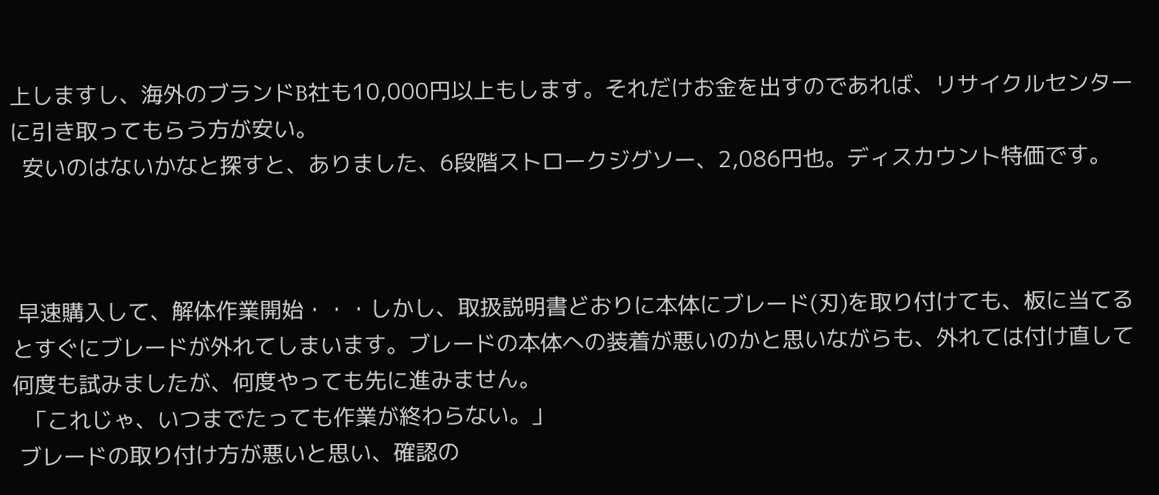上しますし、海外のブランドB社も10,000円以上もします。それだけお金を出すのであれば、リサイクルセンターに引き取ってもらう方が安い。
  安いのはないかなと探すと、ありました、6段階ストロークジグソー、2,086円也。ディスカウント特価です。



 早速購入して、解体作業開始・・・しかし、取扱説明書どおりに本体にブレード(刃)を取り付けても、板に当てるとすぐにブレードが外れてしまいます。ブレードの本体への装着が悪いのかと思いながらも、外れては付け直して何度も試みましたが、何度やっても先に進みません。
  「これじゃ、いつまでたっても作業が終わらない。」
 ブレードの取り付け方が悪いと思い、確認の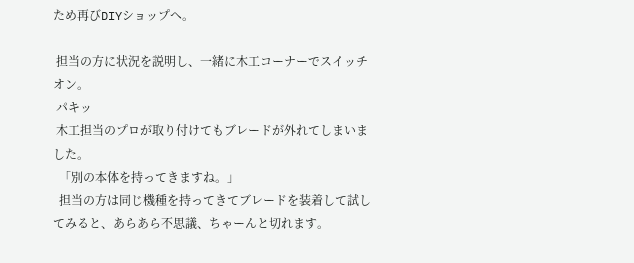ため再びDIYショップへ。

 担当の方に状況を説明し、一緒に木工コーナーでスイッチオン。
 パキッ
 木工担当のプロが取り付けてもブレードが外れてしまいました。
  「別の本体を持ってきますね。」
  担当の方は同じ機種を持ってきてブレードを装着して試してみると、あらあら不思議、ちゃーんと切れます。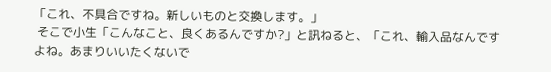「これ、不具合ですね。新しいものと交換します。」
 そこで小生「こんなこと、良くあるんですか?」と訊ねると、「これ、輸入品なんですよね。あまりいいたくないで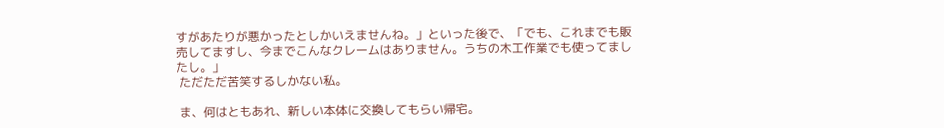すがあたりが悪かったとしかいえませんね。」といった後で、「でも、これまでも販売してますし、今までこんなクレームはありません。うちの木工作業でも使ってましたし。」
 ただただ苦笑するしかない私。

 ま、何はともあれ、新しい本体に交換してもらい帰宅。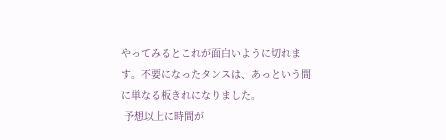やってみるとこれが面白いように切れます。不要になったタンスは、あっという間に単なる板きれになりました。
 予想以上に時間が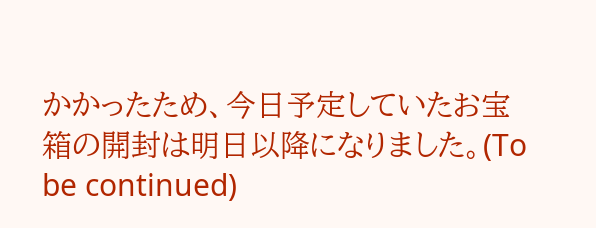かかったため、今日予定していたお宝箱の開封は明日以降になりました。(To be continued)